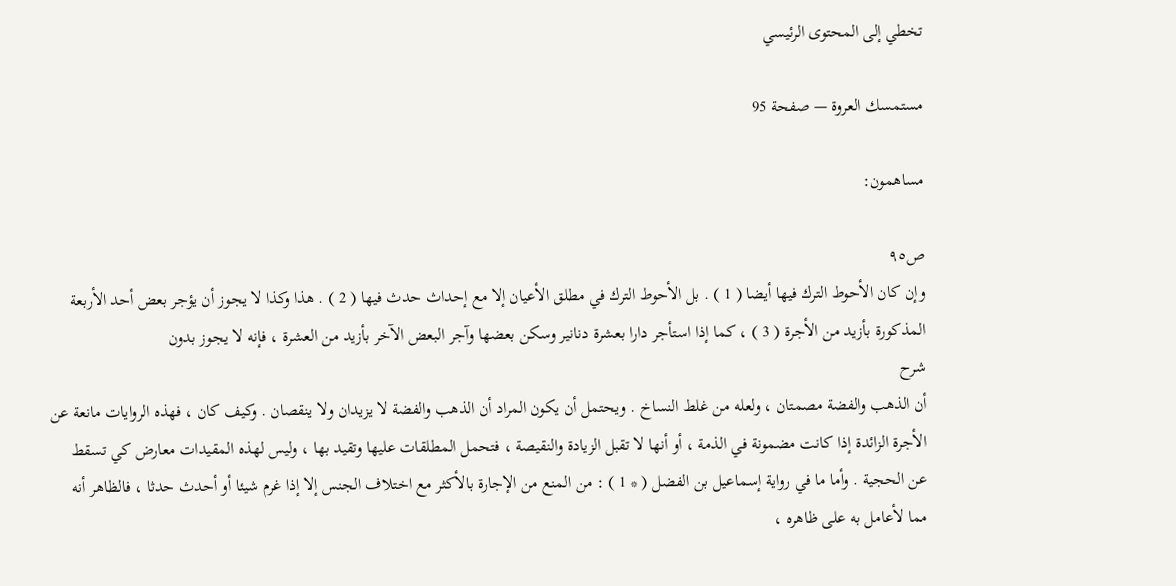تخطي إلى المحتوى الرئيسي

مستمسك العروة — صفحة 95

مساهمون:

ص٩٥
وإن كان الأحوط الترك فيها أيضا ( 1 ) . بل الأحوط الترك في مطلق الأعيان إلا مع إحداث حدث فيها ( 2 ) . هذا وكذا لا يجوز أن يؤجر بعض أحد الأربعة المذكورة بأزيد من الأجرة ( 3 ) ، كما إذا استأجر دارا بعشرة دنانير وسكن بعضها وآجر البعض الآخر بأزيد من العشرة ، فإنه لا يجوز بدون
شرح
أن الذهب والفضة مصمتان ، ولعله من غلط النساخ . ويحتمل أن يكون المراد أن الذهب والفضة لا يزيدان ولا ينقصان . وكيف كان ، فهذه الروايات مانعة عن الأجرة الزائدة إذا كانت مضمونة في الذمة ، أو أنها لا تقبل الزيادة والنقيصة ، فتحمل المطلقات عليها وتقيد بها ، وليس لهذه المقيدات معارض كي تسقط عن الحجية . وأما ما في رواية إسماعيل بن الفضل ( * 1 ) : من المنع من الإجارة بالأكثر مع اختلاف الجنس إلا إذا غرم شيئا أو أحدث حدثا ، فالظاهر أنه مما لأعامل به على ظاهره ،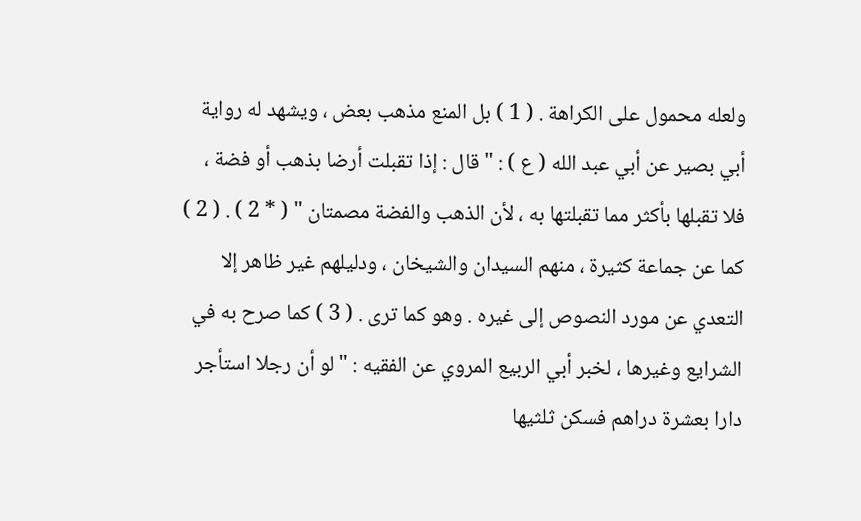ولعله محمول على الكراهة . ( 1 ) بل المنع مذهب بعض ، ويشهد له رواية أبي بصير عن أبي عبد الله ( ع ) : " قال : إذا تقبلت أرضا بذهب أو فضة ، فلا تقبلها بأكثر مما تقبلتها به ، لأن الذهب والفضة مصمتان " ( * 2 ) . ( 2 ) كما عن جماعة كثيرة ، منهم السيدان والشيخان ، ودليلهم غير ظاهر إلا التعدي عن مورد النصوص إلى غيره . وهو كما ترى . ( 3 ) كما صرح به في الشرايع وغيرها ، لخبر أبي الربيع المروي عن الفقيه : " لو أن رجلا استأجر دارا بعشرة دراهم فسكن ثلثيها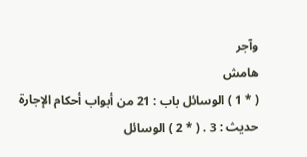وآجر
هامش
( * 1 ) الوسائل باب : 21 من أبواب أحكام الإجارة حديث : 3 . ( * 2 ) الوسائل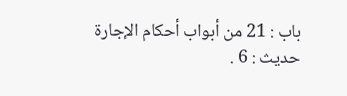باب : 21 من أبواب أحكام الإجارة حديث : 6 .